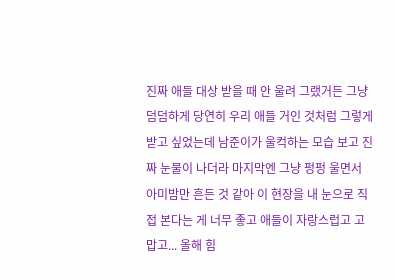진짜 애들 대상 받을 때 안 울려 그랬거든 그냥 덤덤하게 당연히 우리 애들 거인 것처럼 그렇게 받고 싶었는데 남준이가 울컥하는 모습 보고 진짜 눈물이 나더라 마지막엔 그냥 펑펑 울면서 아미밤만 흔든 것 같아 이 현장을 내 눈으로 직접 본다는 게 너무 좋고 애들이 자랑스럽고 고맙고... 올해 힘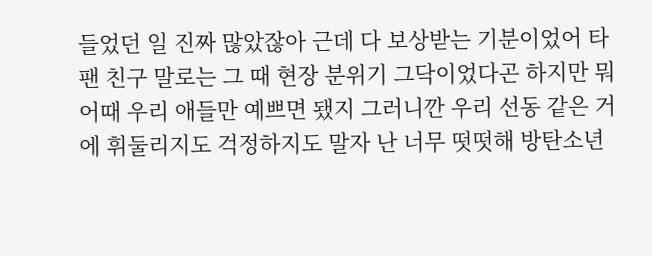들었던 일 진짜 많았잖아 근데 다 보상받는 기분이었어 타팬 친구 말로는 그 때 현장 분위기 그닥이었다곤 하지만 뭐 어때 우리 애들만 예쁘면 됐지 그러니깐 우리 선동 같은 거에 휘둘리지도 걱정하지도 말자 난 너무 떳떳해 방탄소년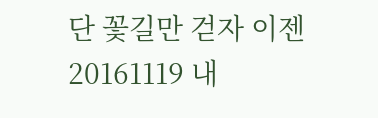단 꽃길만 걷자 이젠
20161119 내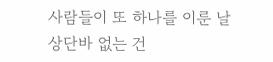사람들이 또 하나를 이룬 날
상단바 없는 건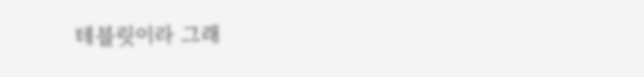테블릿이라 그래